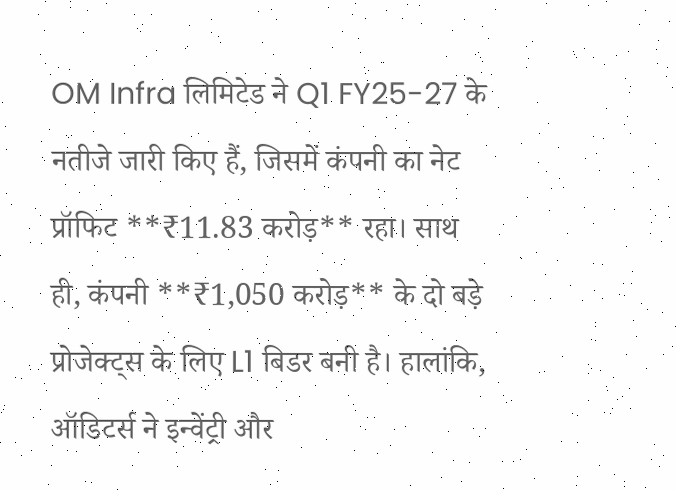OM Infra लिमिटेड ने Q1 FY25-27 के नतीजे जारी किए हैं, जिसमें कंपनी का नेट प्रॉफिट **₹11.83 करोड़** रहा। साथ ही, कंपनी **₹1,050 करोड़** के दो बड़े प्रोजेक्ट्स के लिए L1 बिडर बनी है। हालांकि, ऑडिटर्स ने इन्वेंट्री और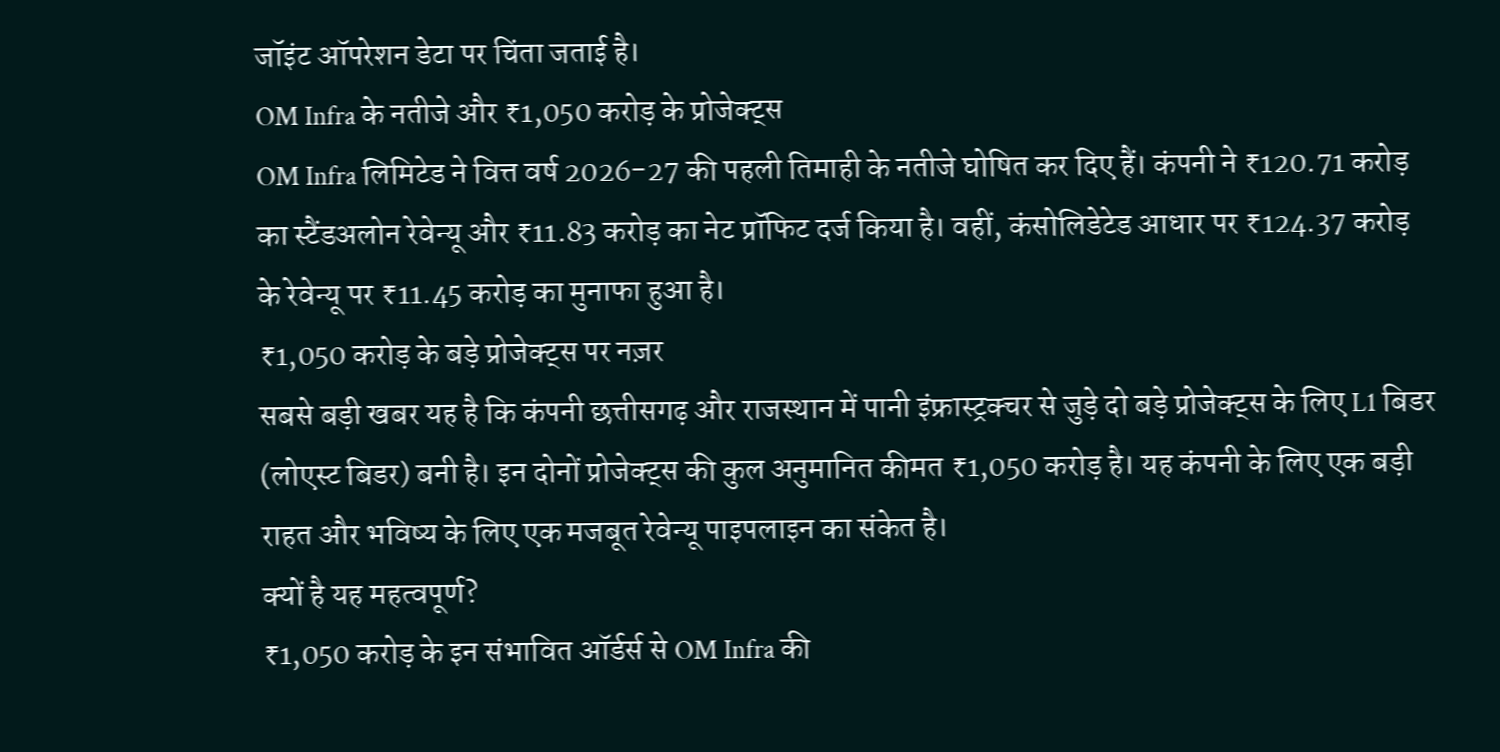जॉइंट ऑपरेशन डेटा पर चिंता जताई है।
OM Infra के नतीजे और ₹1,050 करोड़ के प्रोजेक्ट्स
OM Infra लिमिटेड ने वित्त वर्ष 2026-27 की पहली तिमाही के नतीजे घोषित कर दिए हैं। कंपनी ने ₹120.71 करोड़ का स्टैंडअलोन रेवेन्यू और ₹11.83 करोड़ का नेट प्रॉफिट दर्ज किया है। वहीं, कंसोलिडेटेड आधार पर ₹124.37 करोड़ के रेवेन्यू पर ₹11.45 करोड़ का मुनाफा हुआ है।
₹1,050 करोड़ के बड़े प्रोजेक्ट्स पर नज़र
सबसे बड़ी खबर यह है कि कंपनी छत्तीसगढ़ और राजस्थान में पानी इंफ्रास्ट्रक्चर से जुड़े दो बड़े प्रोजेक्ट्स के लिए L1 बिडर (लोएस्ट बिडर) बनी है। इन दोनों प्रोजेक्ट्स की कुल अनुमानित कीमत ₹1,050 करोड़ है। यह कंपनी के लिए एक बड़ी राहत और भविष्य के लिए एक मजबूत रेवेन्यू पाइपलाइन का संकेत है।
क्यों है यह महत्वपूर्ण?
₹1,050 करोड़ के इन संभावित ऑर्डर्स से OM Infra की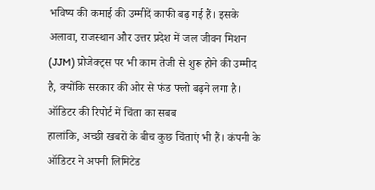भविष्य की कमाई की उम्मीदें काफी बढ़ गई हैं। इसके अलावा, राजस्थान और उत्तर प्रदेश में जल जीवन मिशन (JJM) प्रोजेक्ट्स पर भी काम तेजी से शुरू होने की उम्मीद है, क्योंकि सरकार की ओर से फंड फ्लो बढ़ने लगा है।
ऑडिटर की रिपोर्ट में चिंता का सबब
हालांकि, अच्छी खबरों के बीच कुछ चिंताएं भी हैं। कंपनी के ऑडिटर ने अपनी लिमिटेड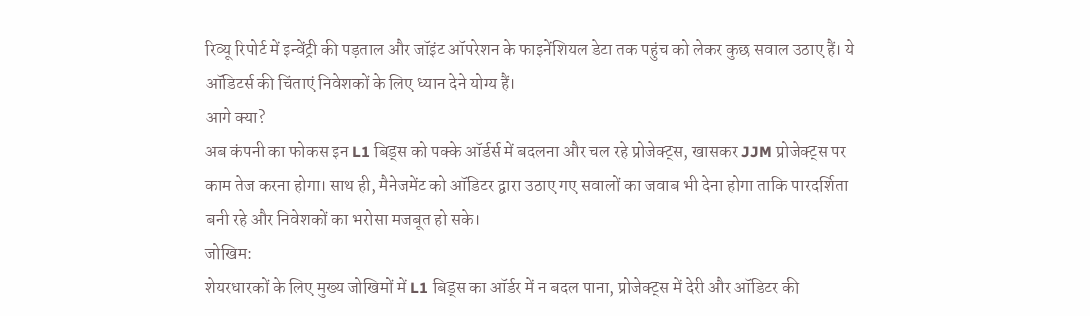रिव्यू रिपोर्ट में इन्वेंट्री की पड़ताल और जॉइंट ऑपरेशन के फाइनेंशियल डेटा तक पहुंच को लेकर कुछ सवाल उठाए हैं। ये ऑडिटर्स की चिंताएं निवेशकों के लिए ध्यान देने योग्य हैं।
आगे क्या?
अब कंपनी का फोकस इन L1 बिड्स को पक्के ऑर्डर्स में बदलना और चल रहे प्रोजेक्ट्स, खासकर JJM प्रोजेक्ट्स पर काम तेज करना होगा। साथ ही, मैनेजमेंट को ऑडिटर द्वारा उठाए गए सवालों का जवाब भी देना होगा ताकि पारदर्शिता बनी रहे और निवेशकों का भरोसा मजबूत हो सके।
जोखिम:
शेयरधारकों के लिए मुख्य जोखिमों में L1 बिड्स का ऑर्डर में न बदल पाना, प्रोजेक्ट्स में देरी और ऑडिटर की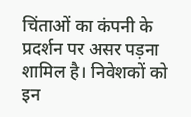चिंताओं का कंपनी के प्रदर्शन पर असर पड़ना शामिल है। निवेशकों को इन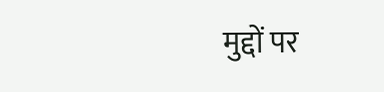मुद्दों पर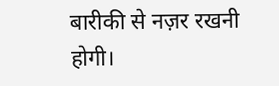बारीकी से नज़र रखनी होगी।